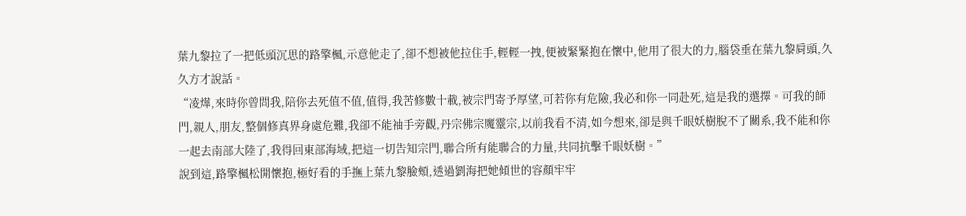葉九黎拉了一把低頭沉思的路擎楓,示意他走了,卻不想被他拉住手,輕輕一拽,便被緊緊抱在懷中,他用了很大的力,腦袋垂在葉九黎肩頭,久久方才說話。
“凌燁,來時你曾問我,陪你去死值不值,值得,我苦修數十載,被宗門寄予厚望,可若你有危險,我必和你一同赴死,這是我的選擇。可我的師門,親人,朋友,整個修真界身處危難,我卻不能袖手旁觀,丹宗佛宗魔靈宗,以前我看不清,如今想來,卻是與千眼妖樹脫不了關系,我不能和你一起去南部大陸了,我得回東部海域,把這一切告知宗門,聯合所有能聯合的力量,共同抗擊千眼妖樹。”
說到這,路擎楓松開懷抱,極好看的手撫上葉九黎臉頰,透過劉海把她傾世的容顏牢牢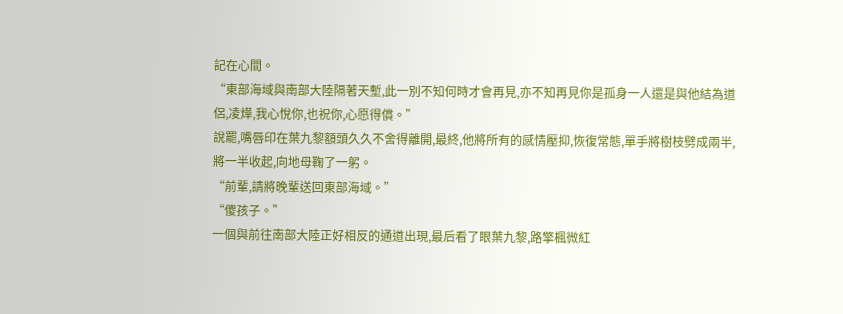記在心間。
“東部海域與南部大陸隔著天塹,此一別不知何時才會再見,亦不知再見你是孤身一人還是與他結為道侶,凌燁,我心悅你,也祝你,心愿得償。”
說罷,嘴唇印在葉九黎額頭久久不舍得離開,最終,他將所有的感情壓抑,恢復常態,單手將樹枝劈成兩半,將一半收起,向地母鞠了一躬。
“前輩,請將晚輩送回東部海域。”
“傻孩子。”
一個與前往南部大陸正好相反的通道出現,最后看了眼葉九黎,路擎楓微紅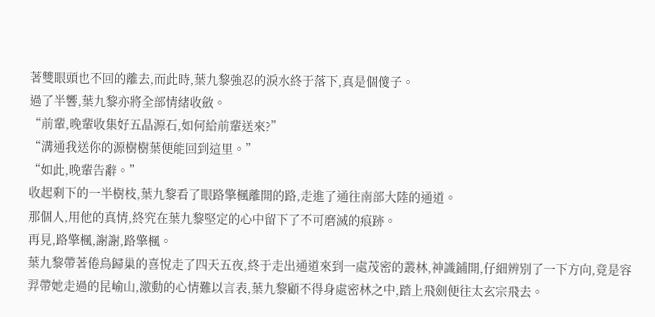著雙眼頭也不回的離去,而此時,葉九黎強忍的淚水終于落下,真是個傻子。
過了半響,葉九黎亦將全部情緒收斂。
“前輩,晚輩收集好五晶源石,如何給前輩送來?”
“溝通我送你的源樹樹葉便能回到這里。”
“如此,晚輩告辭。”
收起剩下的一半樹枝,葉九黎看了眼路擎楓離開的路,走進了通往南部大陸的通道。
那個人,用他的真情,終究在葉九黎堅定的心中留下了不可磨滅的痕跡。
再見,路擎楓,謝謝,路擎楓。
葉九黎帶著倦鳥歸巢的喜悅走了四天五夜,終于走出通道來到一處茂密的叢林,神識鋪開,仔細辨別了一下方向,竟是容羿帶她走過的昆崳山,激動的心情難以言表,葉九黎顧不得身處密林之中,踏上飛劍便往太玄宗飛去。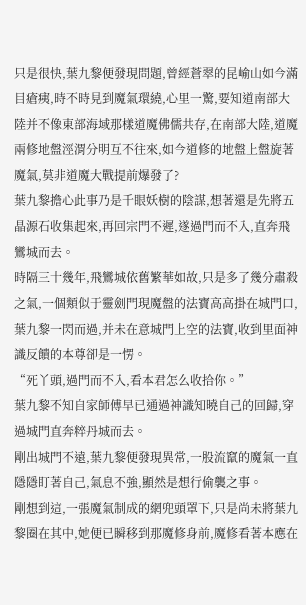只是很快,葉九黎便發現問題,曾經蒼翠的昆崳山如今滿目瘡痍,時不時見到魔氣環繞,心里一驚,要知道南部大陸并不像東部海域那樣道魔佛儒共存,在南部大陸,道魔兩修地盤涇渭分明互不往來,如今道修的地盤上盤旋著魔氣,莫非道魔大戰提前爆發了?
葉九黎擔心此事乃是千眼妖樹的陰謀,想著還是先將五晶源石收集起來,再回宗門不遲,遂過門而不入,直奔飛鸞城而去。
時隔三十幾年,飛鸞城依舊繁華如故,只是多了幾分肅殺之氣,一個類似于靈劍門現魔盤的法寶高高掛在城門口,葉九黎一閃而過,并未在意城門上空的法寶,收到里面神識反饋的本尊卻是一愣。
“死丫頭,過門而不入,看本君怎么收拾你。”
葉九黎不知自家師傅早已通過神識知曉自己的回歸,穿過城門直奔粹丹城而去。
剛出城門不遠,葉九黎便發現異常,一股流竄的魔氣一直隱隱盯著自己,氣息不強,顯然是想行偷襲之事。
剛想到這,一張魔氣制成的網兜頭罩下,只是尚未將葉九黎圈在其中,她便已瞬移到那魔修身前,魔修看著本應在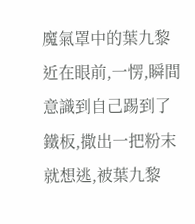魔氣罩中的葉九黎近在眼前,一愣,瞬間意識到自己踢到了鐵板,撒出一把粉末就想逃,被葉九黎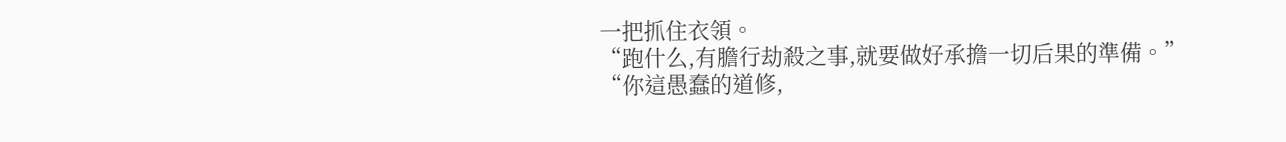一把抓住衣領。
“跑什么,有膽行劫殺之事,就要做好承擔一切后果的準備。”
“你這愚蠢的道修,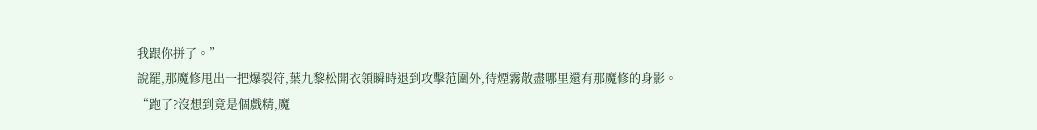我跟你拼了。”
說罷,那魔修甩出一把爆裂符,葉九黎松開衣領瞬時退到攻擊范圍外,待煙霧散盡哪里還有那魔修的身影。
“跑了?沒想到竟是個戲精,魔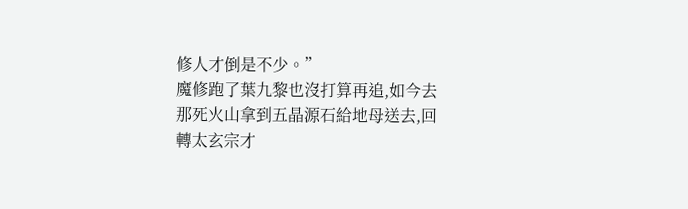修人才倒是不少。”
魔修跑了葉九黎也沒打算再追,如今去那死火山拿到五晶源石給地母送去,回轉太玄宗才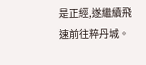是正經,遂繼續飛速前往粹丹城。